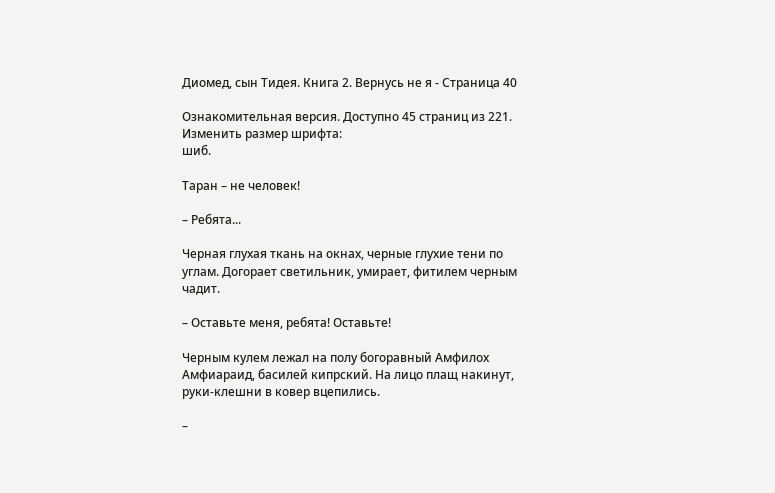Диомед, сын Тидея. Книга 2. Вернусь не я - Страница 40

Ознакомительная версия. Доступно 45 страниц из 221.
Изменить размер шрифта:
шиб.

Таран – не человек!

– Ребята...

Черная глухая ткань на окнах, черные глухие тени по углам. Догорает светильник, умирает, фитилем черным чадит.

– Оставьте меня, ребята! Оставьте!

Черным кулем лежал на полу богоравный Амфилох Амфиараид, басилей кипрский. На лицо плащ накинут, руки-клешни в ковер вцепились.

–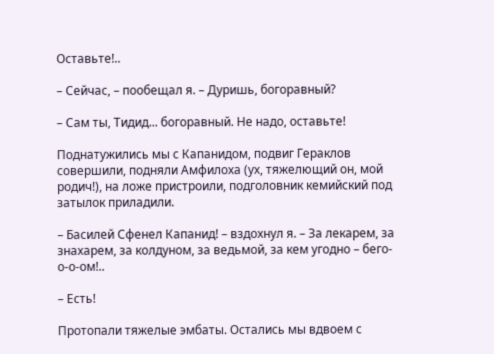Оставьте!..

– Сейчас, – пообещал я. – Дуришь, богоравный?

– Сам ты, Тидид... богоравный. Не надо, оставьте!

Поднатужились мы с Капанидом, подвиг Гераклов совершили, подняли Амфилоха (ух, тяжелющий он, мой родич!), на ложе пристроили, подголовник кемийский под затылок приладили.

– Басилей Сфенел Капанид! – вздохнул я. – За лекарем, за знахарем, за колдуном, за ведьмой, за кем угодно – бего-о-о-ом!..

– Есть!

Протопали тяжелые эмбаты. Остались мы вдвоем с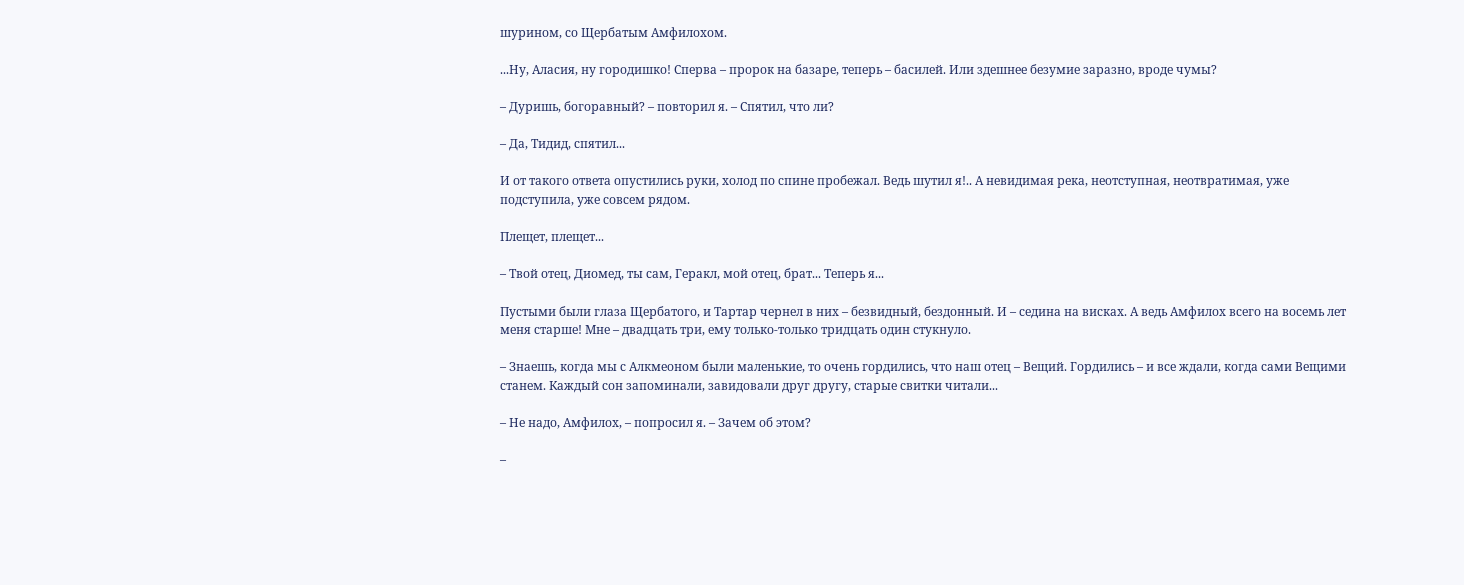шурином, со Щербатым Амфилохом.

...Ну, Аласия, ну городишко! Сперва – пророк на базаре, теперь – басилей. Или здешнее безумие заразно, вроде чумы?

– Дуришь, богоравный? – повторил я. – Спятил, что ли?

– Да, Тидид, спятил...

И от такого ответа опустились руки, холод по спине пробежал. Ведь шутил я!.. А невидимая река, неотступная, неотвратимая, уже подступила, уже совсем рядом.

Плещет, плещет...

– Твой отец, Диомед, ты сам, Геракл, мой отец, брат... Теперь я...

Пустыми были глаза Щербатого, и Тартар чернел в них – безвидный, бездонный. И – седина на висках. А ведь Амфилох всего на восемь лет меня старше! Мне – двадцать три, ему только-только тридцать один стукнуло.

– Знаешь, когда мы с Алкмеоном были маленькие, то очень гордились, что наш отец – Вещий. Гордились – и все ждали, когда сами Вещими станем. Каждый сон запоминали, завидовали друг другу, старые свитки читали...

– Не надо, Амфилох, – попросил я. – Зачем об этом?

–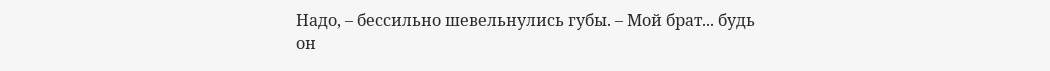Надо, – бессильно шевельнулись губы. – Мой брат... будь он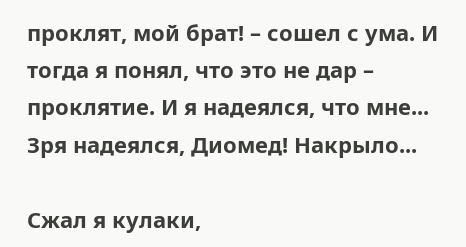проклят, мой брат! – сошел с ума. И тогда я понял, что это не дар – проклятие. И я надеялся, что мне... Зря надеялся, Диомед! Накрыло...

Сжал я кулаки,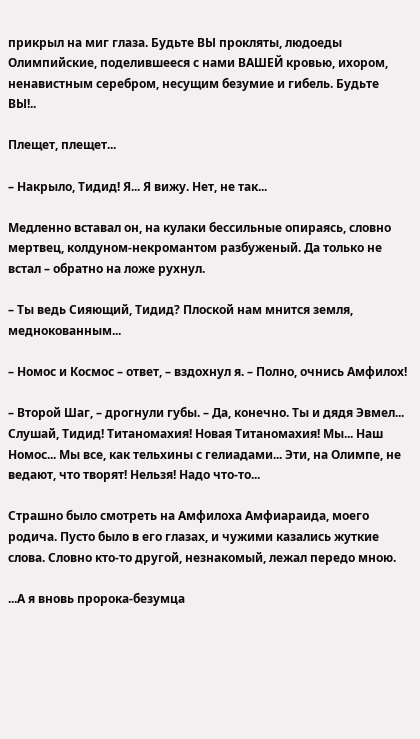прикрыл на миг глаза. Будьте ВЫ прокляты, людоеды Олимпийские, поделившееся с нами ВАШЕЙ кровью, ихором, ненавистным серебром, несущим безумие и гибель. Будьте ВЫ!..

Плещет, плещет...

– Накрыло, Тидид! Я... Я вижу. Нет, не так...

Медленно вставал он, на кулаки бессильные опираясь, словно мертвец, колдуном-некромантом разбуженый. Да только не встал – обратно на ложе рухнул.

– Ты ведь Сияющий, Тидид? Плоской нам мнится земля, меднокованным...

– Номос и Космос – ответ, – вздохнул я. – Полно, очнись Амфилох!

– Второй Шаг, – дрогнули губы. – Да, конечно. Ты и дядя Эвмел... Слушай, Тидид! Титаномахия! Новая Титаномахия! Мы... Наш Номос... Мы все, как тельхины с гелиадами... Эти, на Олимпе, не ведают, что творят! Нельзя! Надо что-то...

Страшно было смотреть на Амфилоха Амфиараида, моего родича. Пусто было в его глазах, и чужими казались жуткие слова. Словно кто-то другой, незнакомый, лежал передо мною.

...А я вновь пророка-безумца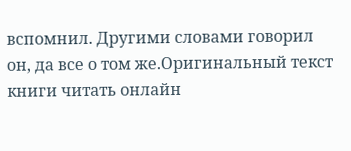вспомнил. Другими словами говорил он, да все о том же.Оригинальный текст книги читать онлайн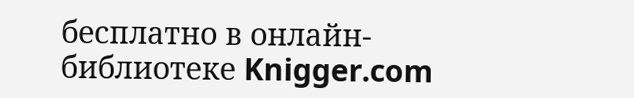бесплатно в онлайн-библиотеке Knigger.com